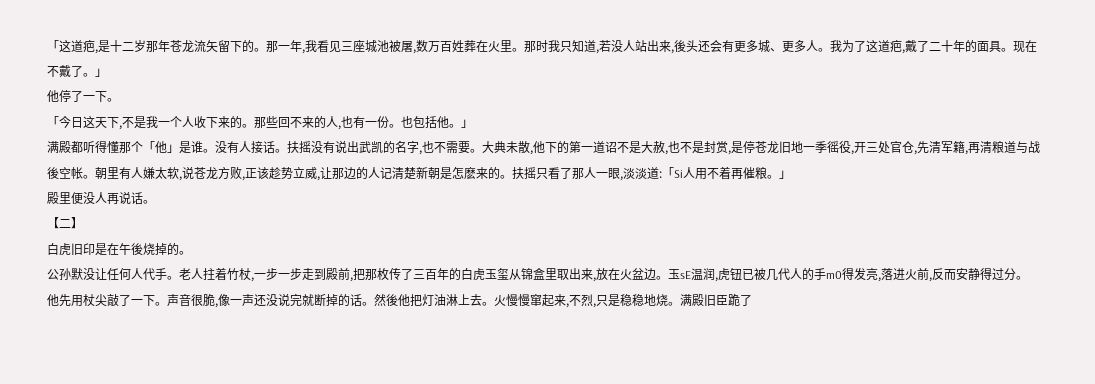「这道疤,是十二岁那年苍龙流矢留下的。那一年,我看见三座城池被屠,数万百姓葬在火里。那时我只知道,若没人站出来,後头还会有更多城、更多人。我为了这道疤,戴了二十年的面具。现在不戴了。」
他停了一下。
「今日这天下,不是我一个人收下来的。那些回不来的人,也有一份。也包括他。」
满殿都听得懂那个「他」是谁。没有人接话。扶摇没有说出武凯的名字,也不需要。大典未散,他下的第一道诏不是大赦,也不是封赏,是停苍龙旧地一季徭役,开三处官仓,先清军籍,再清粮道与战後空帐。朝里有人嫌太软,说苍龙方败,正该趁势立威,让那边的人记清楚新朝是怎麽来的。扶摇只看了那人一眼,淡淡道:「Si人用不着再催粮。」
殿里便没人再说话。
【二】
白虎旧印是在午後烧掉的。
公孙默没让任何人代手。老人拄着竹杖,一步一步走到殿前,把那枚传了三百年的白虎玉玺从锦盒里取出来,放在火盆边。玉sE温润,虎钮已被几代人的手m0得发亮,落进火前,反而安静得过分。
他先用杖尖敲了一下。声音很脆,像一声还没说完就断掉的话。然後他把灯油淋上去。火慢慢窜起来,不烈,只是稳稳地烧。满殿旧臣跪了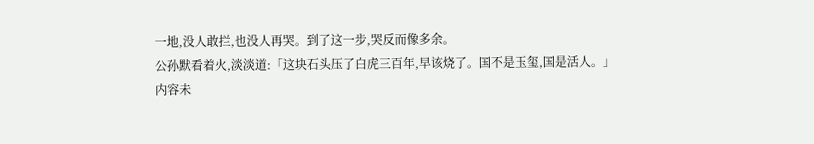一地,没人敢拦,也没人再哭。到了这一步,哭反而像多余。
公孙默看着火,淡淡道:「这块石头压了白虎三百年,早该烧了。国不是玉玺,国是活人。」
内容未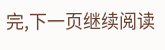完,下一页继续阅读